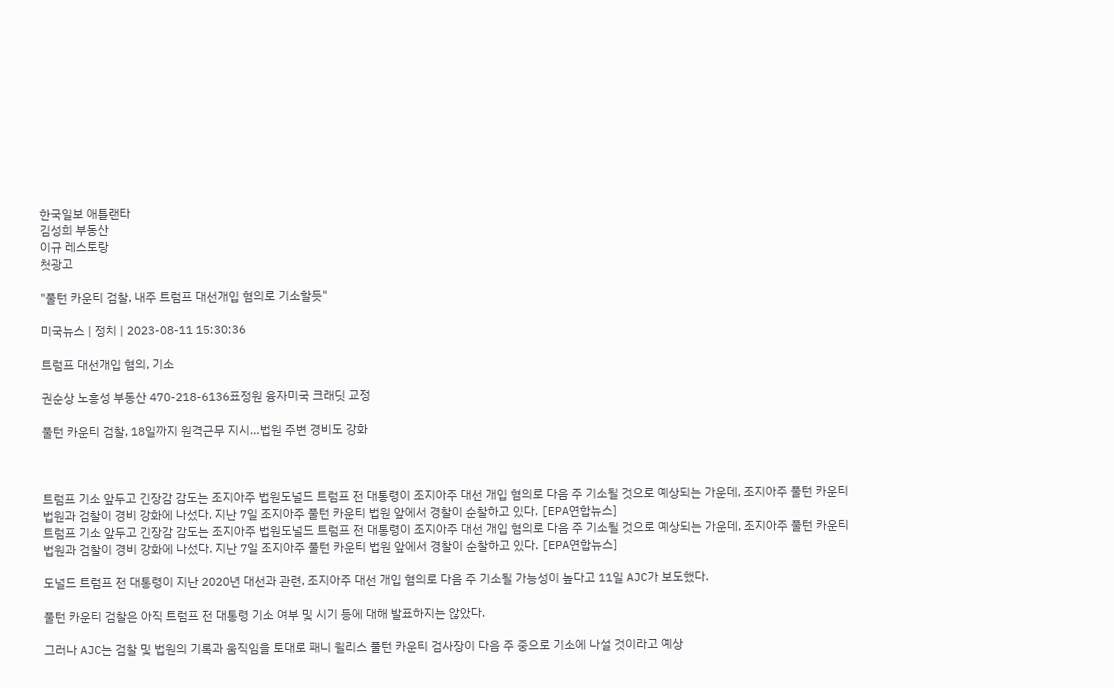한국일보 애틀랜타
김성희 부동산
이규 레스토랑
첫광고

"풀턴 카운티 검찰, 내주 트럼프 대선개입 혐의로 기소할듯"

미국뉴스 | 정치 | 2023-08-11 15:30:36

트럼프 대선개입 혐의, 기소

권순상 노흥성 부동산 470-218-6136표정원 융자미국 크래딧 교정

풀턴 카운티 검찰, 18일까지 원격근무 지시…법원 주변 경비도 강화



트럼프 기소 앞두고 긴장감 감도는 조지아주 법원도널드 트럼프 전 대통령이 조지아주 대선 개입 혐의로 다음 주 기소될 것으로 예상되는 가운데, 조지아주 풀턴 카운티 법원과 검찰이 경비 강화에 나섰다. 지난 7일 조지아주 풀턴 카운티 법원 앞에서 경찰이 순찰하고 있다. [EPA연합뉴스]
트럼프 기소 앞두고 긴장감 감도는 조지아주 법원도널드 트럼프 전 대통령이 조지아주 대선 개입 혐의로 다음 주 기소될 것으로 예상되는 가운데, 조지아주 풀턴 카운티 법원과 검찰이 경비 강화에 나섰다. 지난 7일 조지아주 풀턴 카운티 법원 앞에서 경찰이 순찰하고 있다. [EPA연합뉴스]

도널드 트럼프 전 대통령이 지난 2020년 대선과 관련, 조지아주 대선 개입 혐의로 다음 주 기소될 가능성이 높다고 11일 AJC가 보도했다.

풀턴 카운티 검찰은 아직 트럼프 전 대통령 기소 여부 및 시기 등에 대해 발표하지는 않았다.

그러나 AJC는 검찰 및 법원의 기록과 움직임을 토대로 패니 윌리스 풀턴 카운티 검사장이 다음 주 중으로 기소에 나설 것이라고 예상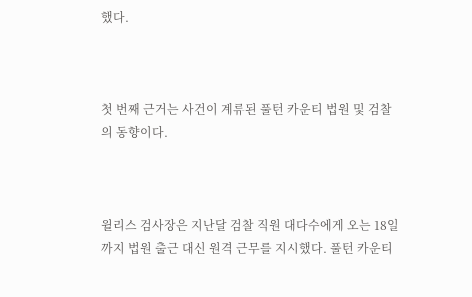했다.



첫 번째 근거는 사건이 계류된 풀턴 카운티 법원 및 검찰의 동향이다.



윌리스 검사장은 지난달 검찰 직원 대다수에게 오는 18일까지 법원 출근 대신 원격 근무를 지시했다. 풀턴 카운티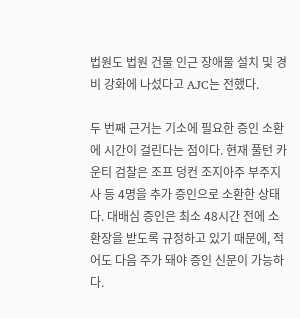법원도 법원 건물 인근 장애물 설치 및 경비 강화에 나섰다고 AJC는 전했다.

두 번째 근거는 기소에 필요한 증인 소환에 시간이 걸린다는 점이다. 현재 풀턴 카운티 검찰은 조프 덩컨 조지아주 부주지사 등 4명을 추가 증인으로 소환한 상태다. 대배심 증인은 최소 48시간 전에 소환장을 받도록 규정하고 있기 때문에, 적어도 다음 주가 돼야 증인 신문이 가능하다.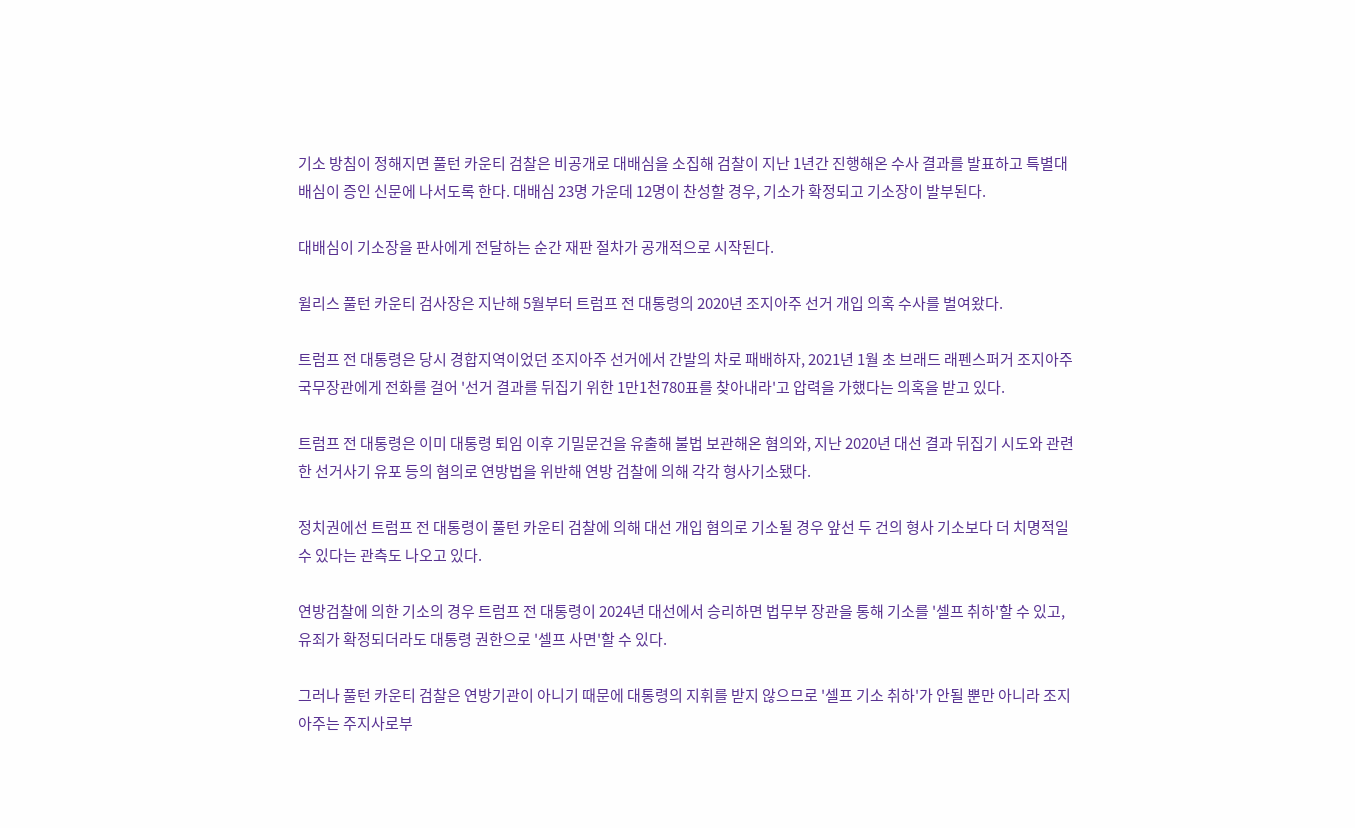기소 방침이 정해지면 풀턴 카운티 검찰은 비공개로 대배심을 소집해 검찰이 지난 1년간 진행해온 수사 결과를 발표하고 특별대배심이 증인 신문에 나서도록 한다. 대배심 23명 가운데 12명이 찬성할 경우, 기소가 확정되고 기소장이 발부된다.

대배심이 기소장을 판사에게 전달하는 순간 재판 절차가 공개적으로 시작된다.

윌리스 풀턴 카운티 검사장은 지난해 5월부터 트럼프 전 대통령의 2020년 조지아주 선거 개입 의혹 수사를 벌여왔다.

트럼프 전 대통령은 당시 경합지역이었던 조지아주 선거에서 간발의 차로 패배하자, 2021년 1월 초 브래드 래펜스퍼거 조지아주 국무장관에게 전화를 걸어 '선거 결과를 뒤집기 위한 1만1천780표를 찾아내라'고 압력을 가했다는 의혹을 받고 있다.

트럼프 전 대통령은 이미 대통령 퇴임 이후 기밀문건을 유출해 불법 보관해온 혐의와, 지난 2020년 대선 결과 뒤집기 시도와 관련한 선거사기 유포 등의 혐의로 연방법을 위반해 연방 검찰에 의해 각각 형사기소됐다.

정치권에선 트럼프 전 대통령이 풀턴 카운티 검찰에 의해 대선 개입 혐의로 기소될 경우 앞선 두 건의 형사 기소보다 더 치명적일 수 있다는 관측도 나오고 있다.

연방검찰에 의한 기소의 경우 트럼프 전 대통령이 2024년 대선에서 승리하면 법무부 장관을 통해 기소를 '셀프 취하'할 수 있고, 유죄가 확정되더라도 대통령 권한으로 '셀프 사면'할 수 있다.

그러나 풀턴 카운티 검찰은 연방기관이 아니기 때문에 대통령의 지휘를 받지 않으므로 '셀프 기소 취하'가 안될 뿐만 아니라 조지아주는 주지사로부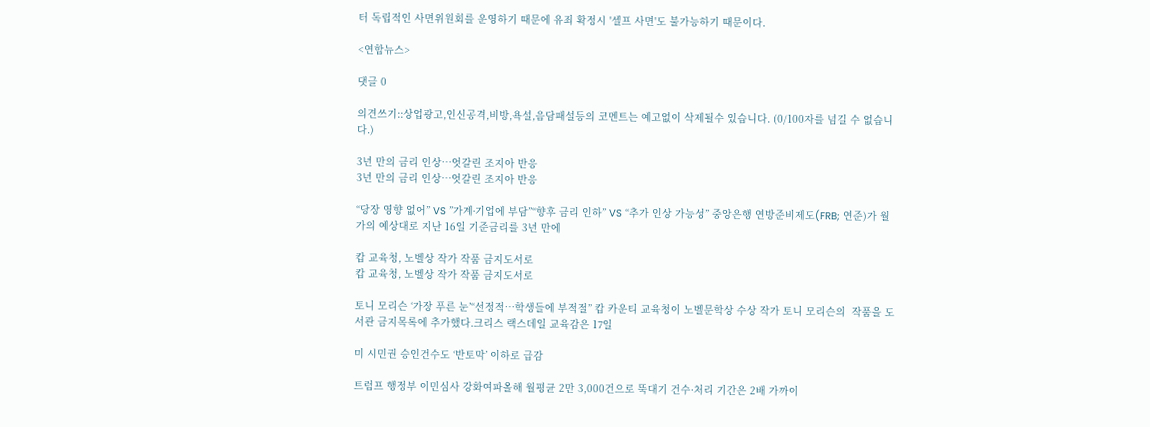터 독립적인 사면위원회를 운영하기 때문에 유죄 확정시 '셀프 사면'도 불가능하기 때문이다.

<연합뉴스>

댓글 0

의견쓰기::상업광고,인신공격,비방,욕설,음담패설등의 코멘트는 예고없이 삭제될수 있습니다. (0/100자를 넘길 수 없습니다.)

3년 만의 금리 인상…엇갈린 조지아 반응
3년 만의 금리 인상…엇갈린 조지아 반응

“당장 영향 없어” VS ”가계∙기업에 부담”“향후 금리 인하” VS “추가 인상 가능성” 중앙은행 연방준비제도(FRB; 연준)가 월가의 예상대로 지난 16일 기준금리를 3년 만에

캅 교육청, 노벨상 작가 작품 금지도서로
캅 교육청, 노벨상 작가 작품 금지도서로

토니 모리슨 ‘가장 푸른 눈’“선정적…학생들에 부적절” 캅 카운티 교육청이 노벨문학상 수상 작가 토니 모리슨의  작품을 도서관 금지목록에 추가했다.크리스 랙스데일 교육감은 17일

미 시민권 승인건수도 ‘반토막’ 이하로 급감

트럼프 행정부 이민심사 강화여파올해 월평균 2만 3,000건으로 뚝대기 건수·처리 기간은 2배 가까이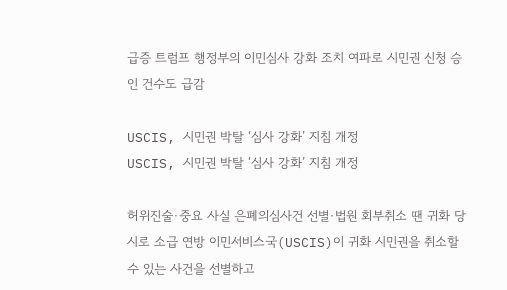급증 트럼프 행정부의 이민심사 강화 조치 여파로 시민권 신청 승인 건수도 급감

USCIS, 시민권 박탈 ‘심사 강화’ 지침 개정
USCIS, 시민권 박탈 ‘심사 강화’ 지침 개정

허위진술·중요 사실 은폐의심사건 선별·법원 회부취소 땐 귀화 당시로 소급 연방 이민서비스국(USCIS)이 귀화 시민권을 취소할 수 있는 사건을 선별하고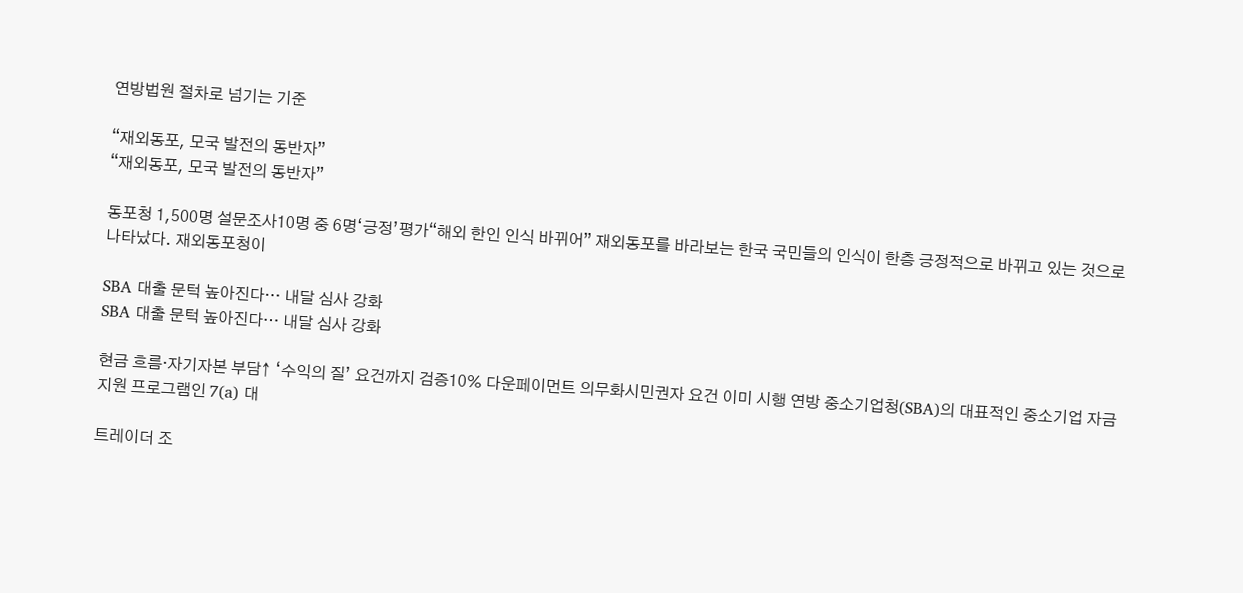연방법원 절차로 넘기는 기준

“재외동포, 모국 발전의 동반자”
“재외동포, 모국 발전의 동반자”

동포청 1,500명 설문조사10명 중 6명‘긍정’평가“해외 한인 인식 바뀌어” 재외동포를 바라보는 한국 국민들의 인식이 한층 긍정적으로 바뀌고 있는 것으로 나타났다. 재외동포청이

SBA 대출 문턱 높아진다… 내달 심사 강화
SBA 대출 문턱 높아진다… 내달 심사 강화

현금 흐름·자기자본 부담↑ ‘수익의 질’ 요건까지 검증10% 다운페이먼트 의무화시민권자 요건 이미 시행 연방 중소기업청(SBA)의 대표적인 중소기업 자금지원 프로그램인 7(a) 대

트레이더 조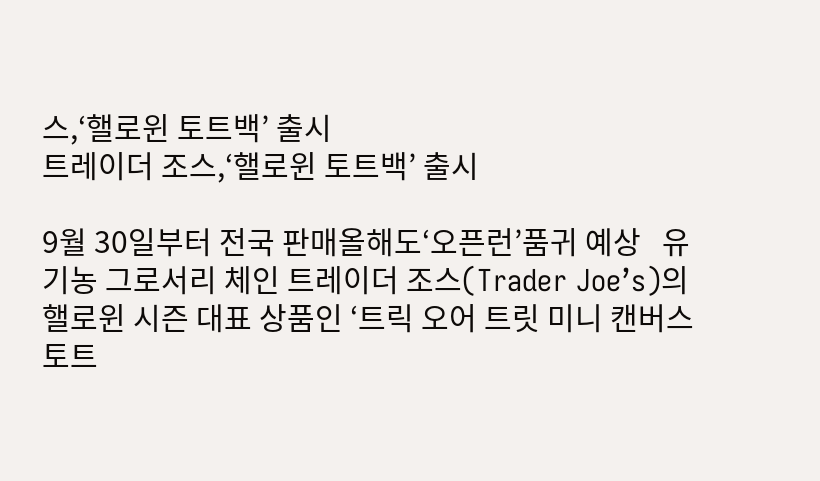스,‘핼로윈 토트백’ 출시
트레이더 조스,‘핼로윈 토트백’ 출시

9월 30일부터 전국 판매올해도‘오픈런’품귀 예상   유기농 그로서리 체인 트레이더 조스(Trader Joe’s)의 핼로윈 시즌 대표 상품인 ‘트릭 오어 트릿 미니 캔버스 토트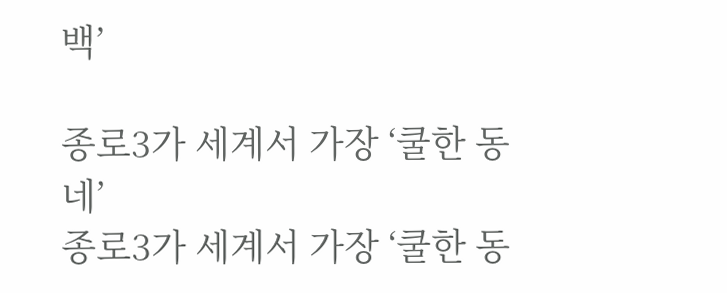백’

종로3가 세계서 가장 ‘쿨한 동네’
종로3가 세계서 가장 ‘쿨한 동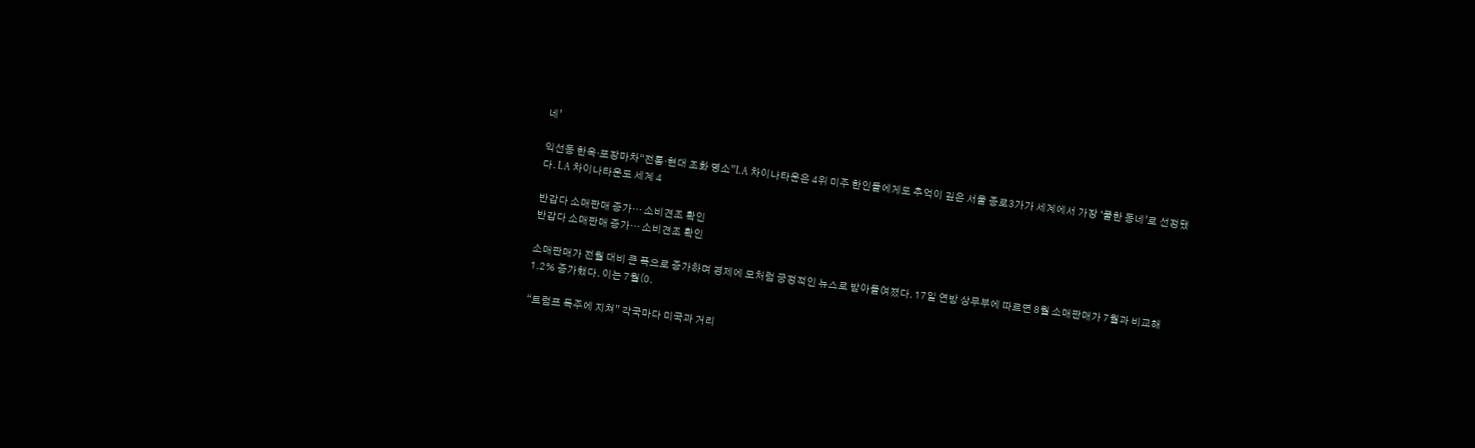네’

익선동 한옥·포장마차“전통·현대 조화 명소”LA 차이나타운은 4위 미주 한인들에게도 추억이 깊은 서울 종로3가가 세계에서 가장 ‘쿨한 동네’로 선정됐다. LA 차이나타운도 세계 4

반갑다 소매판매 증가… 소비견조 확인
반갑다 소매판매 증가… 소비견조 확인

소매판매가 전월 대비 큰 폭으로 증가하며 경제에 모처럼 긍정적인 뉴스로 받아들여졌다. 17일 연방 상무부에 따르면 8월 소매판매가 7월과 비교해 1.2% 증가했다. 이는 7월(0.

“트럼프 독주에 지쳐” 각국마다 미국과 거리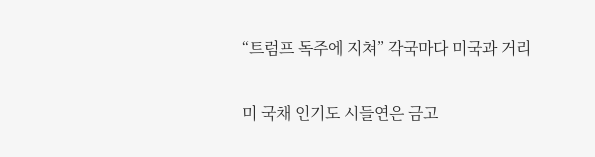“트럼프 독주에 지쳐” 각국마다 미국과 거리

미 국채 인기도 시들연은 금고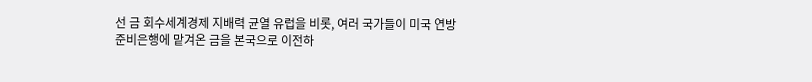선 금 회수세계경제 지배력 균열 유럽을 비롯, 여러 국가들이 미국 연방준비은행에 맡겨온 금을 본국으로 이전하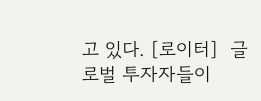고 있다. [로이터]  글로벌 투자자들이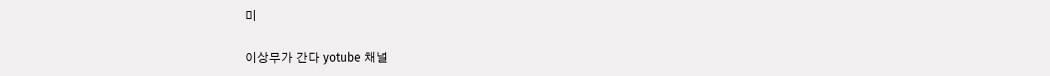미

이상무가 간다 yotube 채널